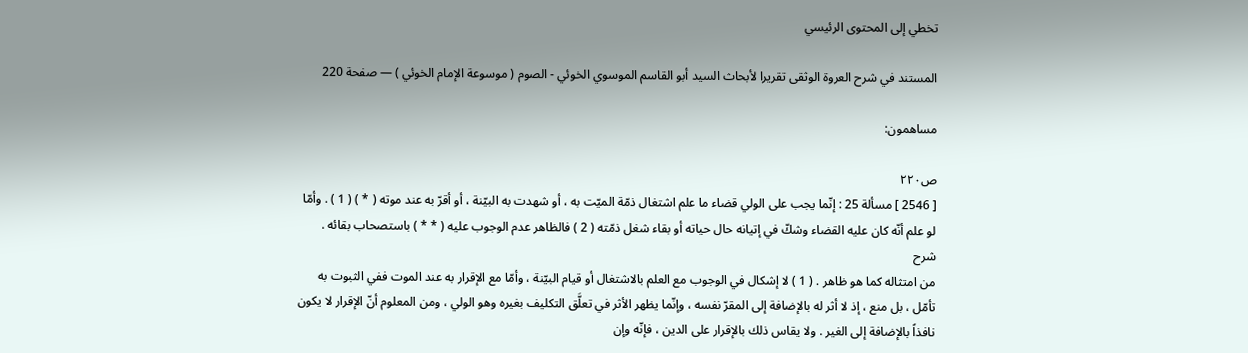تخطي إلى المحتوى الرئيسي

المستند في شرح العروة الوثقى تقريرا لأبحاث السيد أبو القاسم الموسوي الخوئي - الصوم ( موسوعة الإمام الخوئي ) — صفحة 220

مساهمون:

ص٢٢٠
[ 2546 ] مسألة 25 : إنّما يجب على الولي قضاء ما علم اشتغال ذمّة الميّت به ، أو شهدت به البيّنة ، أو أقرّ به عند موته ( * ) ( 1 ) . وأمّا لو علم أنّه كان عليه القضاء وشكّ في إتيانه حال حياته أو بقاء شغل ذمّته ( 2 ) فالظاهر عدم الوجوب عليه ( * * ) باستصحاب بقائه .
شرح
من امتثاله كما هو ظاهر . ( 1 ) لا إشكال في الوجوب مع العلم بالاشتغال أو قيام البيّنة ، وأمّا مع الإقرار به عند الموت ففي الثبوت به تأمّل ، بل منع ، إذ لا أثر له بالإضافة إلى المقرّ نفسه ، وإنّما يظهر الأثر في تعلَّق التكليف بغيره وهو الولي ، ومن المعلوم أنّ الإقرار لا يكون نافذاً بالإضافة إلى الغير . ولا يقاس ذلك بالإقرار على الدين ، فإنّه وإن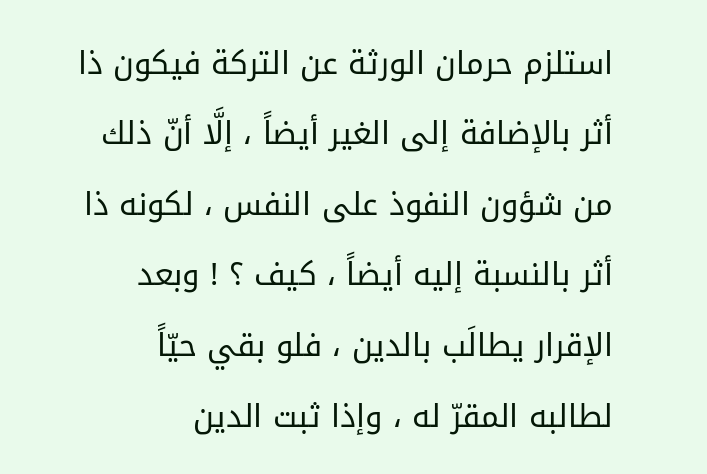استلزم حرمان الورثة عن التركة فيكون ذا أثر بالإضافة إلى الغير أيضاً ، إلَّا أنّ ذلك من شؤون النفوذ على النفس ، لكونه ذا أثر بالنسبة إليه أيضاً ، كيف ؟ ! وبعد الإقرار يطالَب بالدين ، فلو بقي حيّاً لطالبه المقرّ له ، وإذا ثبت الدين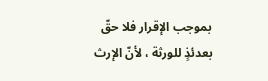بموجب الإقرار فلا حقّ بعدئذٍ للورثة ، لأنّ الإرث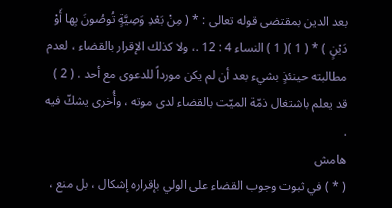بعد الدين بمقتضى قوله تعالى : * ( مِنْ بَعْدِ وَصِيَّةٍ تُوصُونَ بِها أَوْ دَيْنٍ ) * ( 1 )( 1 ) النساء 4 : 12 .، ولا كذلك الإقرار بالقضاء ، لعدم مطالبته حينئذٍ بشيء بعد أن لم يكن مورداً للدعوى مع أحد . ( 2 ) قد يعلم باشتغال ذمّة الميّت بالقضاء لدى موته ، وأُخرى يشكّ فيه .
هامش
( * ) في ثبوت وجوب القضاء على الولي بإقراره إشكال ، بل منع ،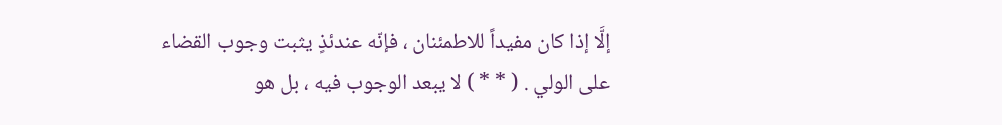إلَّا إذا كان مفيداً للاطمئنان ، فإنّه عندئذٍ يثبت وجوب القضاء على الولي . ( * * ) لا يبعد الوجوب فيه ، بل هو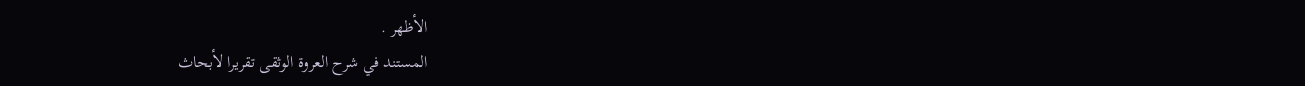الأظهر .
المستند في شرح العروة الوثقى تقريرا لأبحاث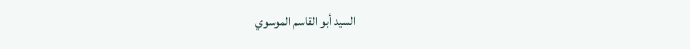السيد أبو القاسم الموسوي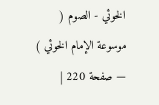الخوئي - الصوم ( موسوعة الإمام الخوئي ) — صفحة 220 |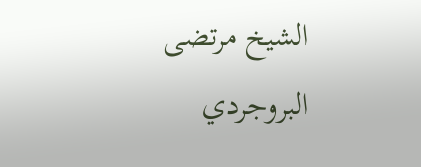الشيخ مرتضى البروجردي